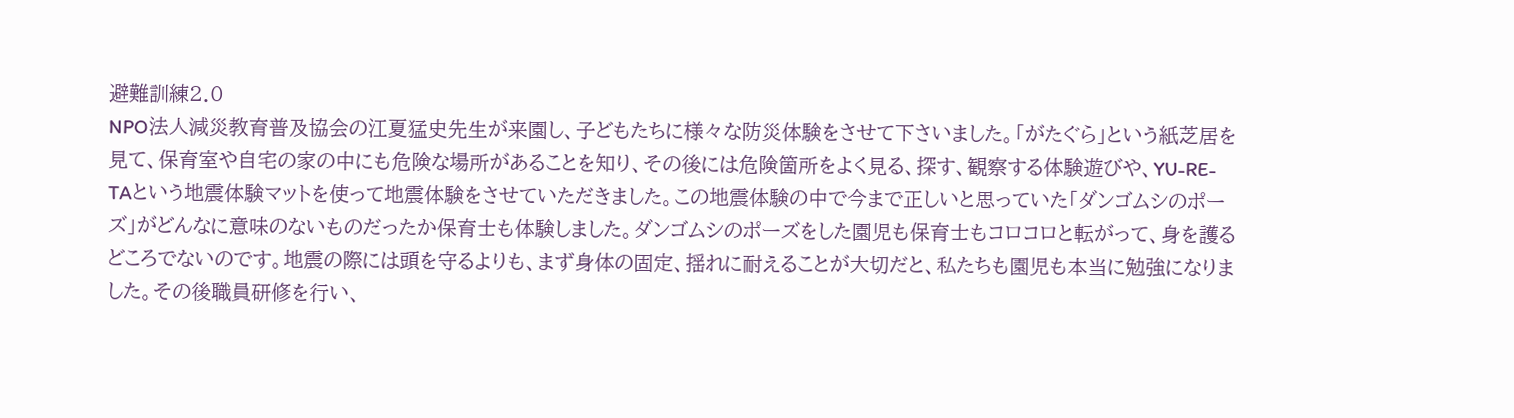避難訓練2.0
NPO法人減災教育普及協会の江夏猛史先生が来園し、子どもたちに様々な防災体験をさせて下さいました。「がたぐら」という紙芝居を見て、保育室や自宅の家の中にも危険な場所があることを知り、その後には危険箇所をよく見る、探す、観察する体験遊びや、YU-RE-TAという地震体験マットを使って地震体験をさせていただきました。この地震体験の中で今まで正しいと思っていた「ダンゴムシのポーズ」がどんなに意味のないものだったか保育士も体験しました。ダンゴムシのポーズをした園児も保育士もコロコロと転がって、身を護るどころでないのです。地震の際には頭を守るよりも、まず身体の固定、揺れに耐えることが大切だと、私たちも園児も本当に勉強になりました。その後職員研修を行い、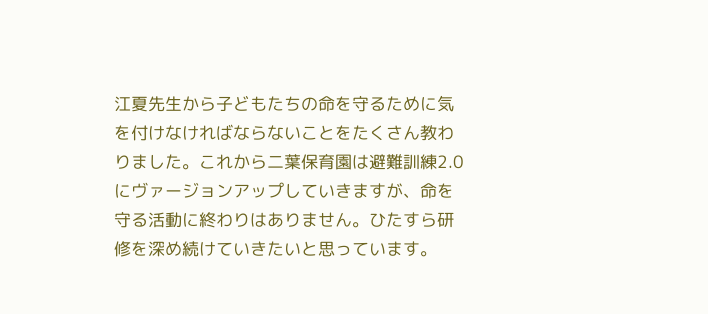江夏先生から子どもたちの命を守るために気を付けなければならないことをたくさん教わりました。これから二葉保育園は避難訓練2.0にヴァージョンアップしていきますが、命を守る活動に終わりはありません。ひたすら研修を深め続けていきたいと思っています。